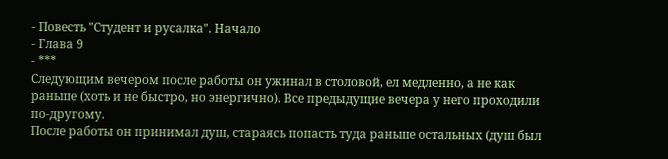- Повесть "Студент и русалка". Начало
- Глава 9
- ***
Следующим вечером после работы он ужинал в столовой, ел медленно, а не как раньше (хоть и не быстро, но энергично). Все предыдущие вечера у него проходили по-другому.
После работы он принимал душ, стараясь попасть туда раньше остальных (душ был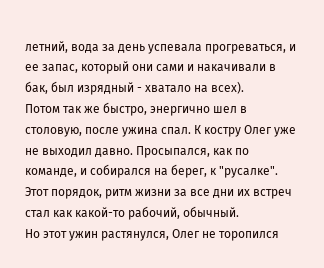летний, вода за день успевала прогреваться, и ее запас, который они сами и накачивали в бак, был изрядный - хватало на всех).
Потом так же быстро, энергично шел в столовую, после ужина спал. К костру Олег уже не выходил давно. Просыпался, как по команде, и собирался на берег, к "русалке". Этот порядок, ритм жизни за все дни их встреч стал как какой-то рабочий, обычный.
Но этот ужин растянулся, Олег не торопился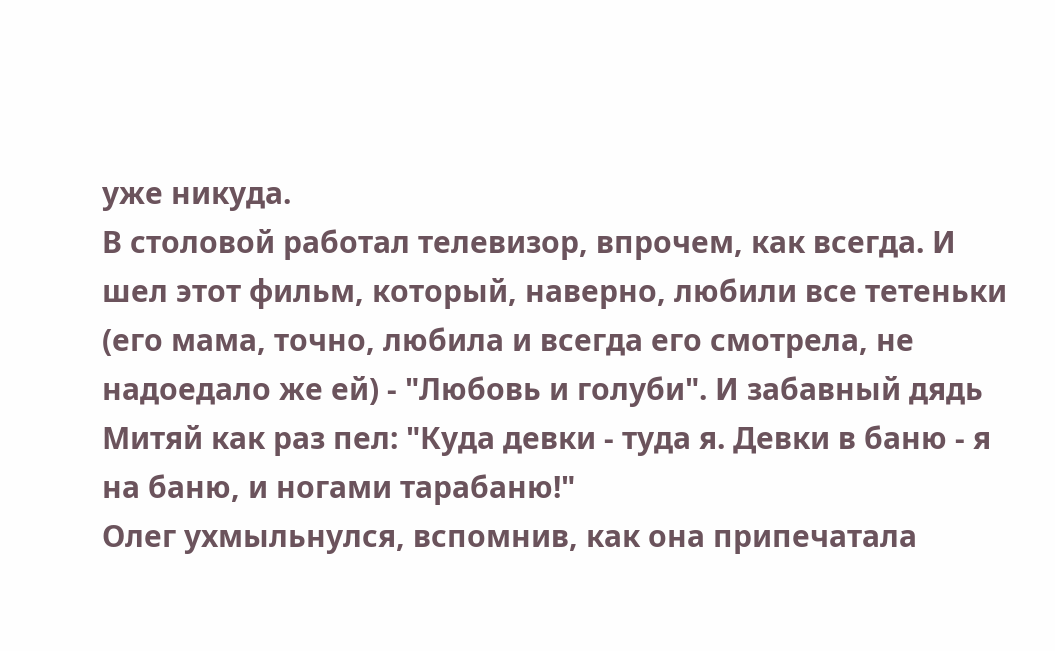уже никуда.
В столовой работал телевизор, впрочем, как всегда. И шел этот фильм, который, наверно, любили все тетеньки (его мама, точно, любила и всегда его смотрела, не надоедало же ей) - "Любовь и голуби". И забавный дядь Митяй как раз пел: "Куда девки - туда я. Девки в баню - я на баню, и ногами тарабаню!"
Олег ухмыльнулся, вспомнив, как она припечатала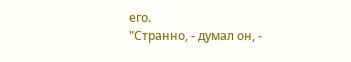его.
"Странно, - думал он, -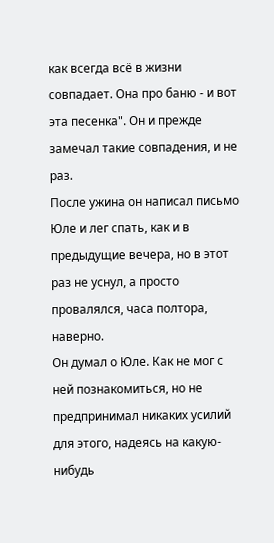как всегда всё в жизни совпадает. Она про баню - и вот эта песенка". Он и прежде замечал такие совпадения, и не раз.
После ужина он написал письмо Юле и лег спать, как и в предыдущие вечера, но в этот раз не уснул, а просто провалялся, часа полтора, наверно.
Он думал о Юле. Как не мог с ней познакомиться, но не предпринимал никаких усилий для этого, надеясь на какую-нибудь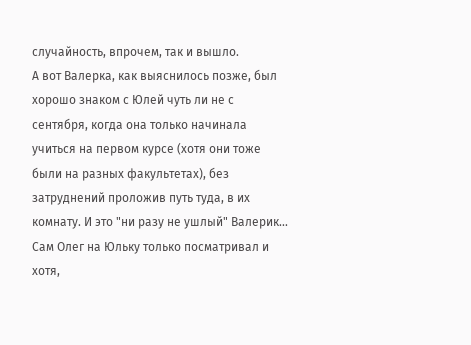случайность, впрочем, так и вышло.
А вот Валерка, как выяснилось позже, был хорошо знаком с Юлей чуть ли не с сентября, когда она только начинала учиться на первом курсе (хотя они тоже были на разных факультетах), без затруднений проложив путь туда, в их комнату. И это "ни разу не ушлый" Валерик...
Сам Олег на Юльку только посматривал и хотя,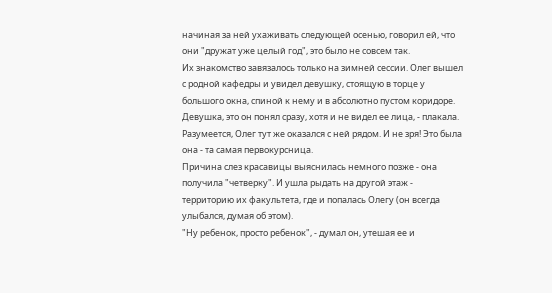начиная за ней ухаживать следующей осенью, говорил ей, что они "дружат уже целый год", это было не совсем так.
Их знакомство завязалось только на зимней сессии. Олег вышел с родной кафедры и увидел девушку, стоящую в торце у большого окна, спиной к нему и в абсолютно пустом коридоре. Девушка, это он понял сразу, хотя и не видел ее лица, - плакала. Разумеется, Олег тут же оказался с ней рядом. И не зря! Это была она - та самая первокурсница.
Причина слез красавицы выяснилась немного позже - она получила "четверку". И ушла рыдать на другой этаж - территорию их факультета, где и попалась Олегу (он всегда улыбался, думая об этом).
"Ну ребенок, просто ребенок", - думал он, утешая ее и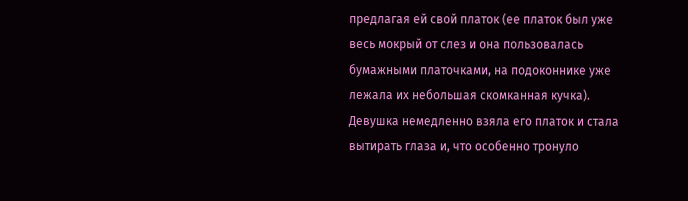предлагая ей свой платок (ее платок был уже весь мокрый от слез и она пользовалась бумажными платочками, на подоконнике уже лежала их небольшая скомканная кучка). Девушка немедленно взяла его платок и стала вытирать глаза и, что особенно тронуло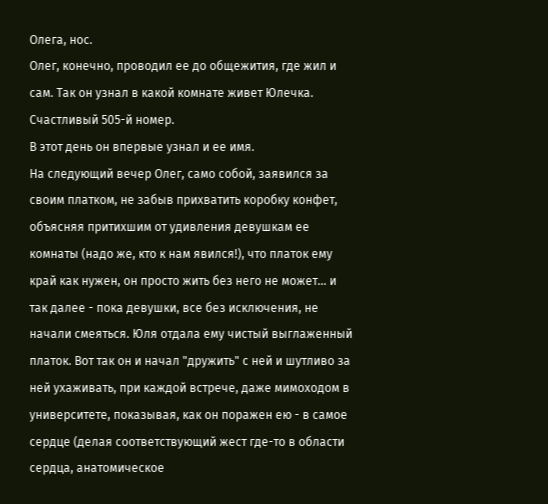Олега, нос.
Олег, конечно, проводил ее до общежития, где жил и сам. Так он узнал в какой комнате живет Юлечка. Счастливый 505-й номер.
В этот день он впервые узнал и ее имя.
На следующий вечер Олег, само собой, заявился за своим платком, не забыв прихватить коробку конфет, объясняя притихшим от удивления девушкам ее комнаты (надо же, кто к нам явился!), что платок ему край как нужен, он просто жить без него не может... и так далее - пока девушки, все без исключения, не начали смеяться. Юля отдала ему чистый выглаженный платок. Вот так он и начал "дружить" с ней и шутливо за ней ухаживать, при каждой встрече, даже мимоходом в университете, показывая, как он поражен ею - в самое сердце (делая соответствующий жест где-то в области сердца, анатомическое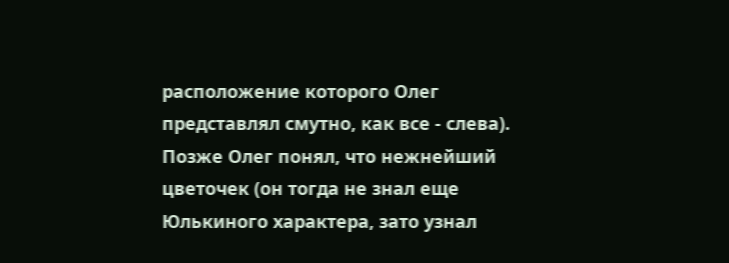расположение которого Олег представлял смутно, как все - слева).
Позже Олег понял, что нежнейший цветочек (он тогда не знал еще Юлькиного характера, зато узнал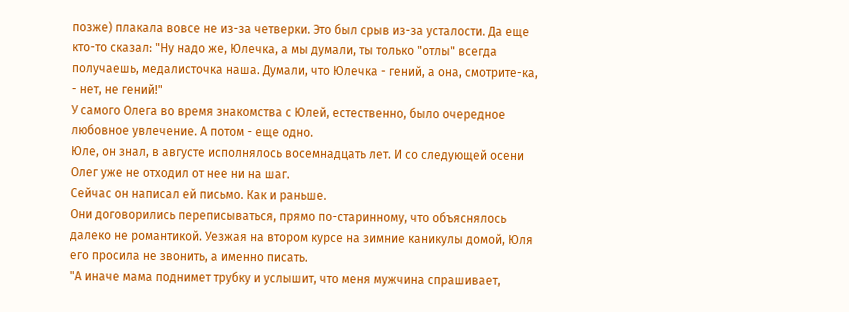позже) плакала вовсе не из-за четверки. Это был срыв из-за усталости. Да еще кто-то сказал: "Ну надо же, Юлечка, а мы думали, ты только "отлы" всегда получаешь, медалисточка наша. Думали, что Юлечка - гений, а она, смотрите-ка, - нет, не гений!"
У самого Олега во время знакомства с Юлей, естественно, было очередное любовное увлечение. А потом - еще одно.
Юле, он знал, в августе исполнялось восемнадцать лет. И со следующей осени Олег уже не отходил от нее ни на шаг.
Сейчас он написал ей письмо. Как и раньше.
Они договорились переписываться, прямо по-старинному, что объяснялось далеко не романтикой. Уезжая на втором курсе на зимние каникулы домой, Юля его просила не звонить, а именно писать.
"А иначе мама поднимет трубку и услышит, что меня мужчина спрашивает,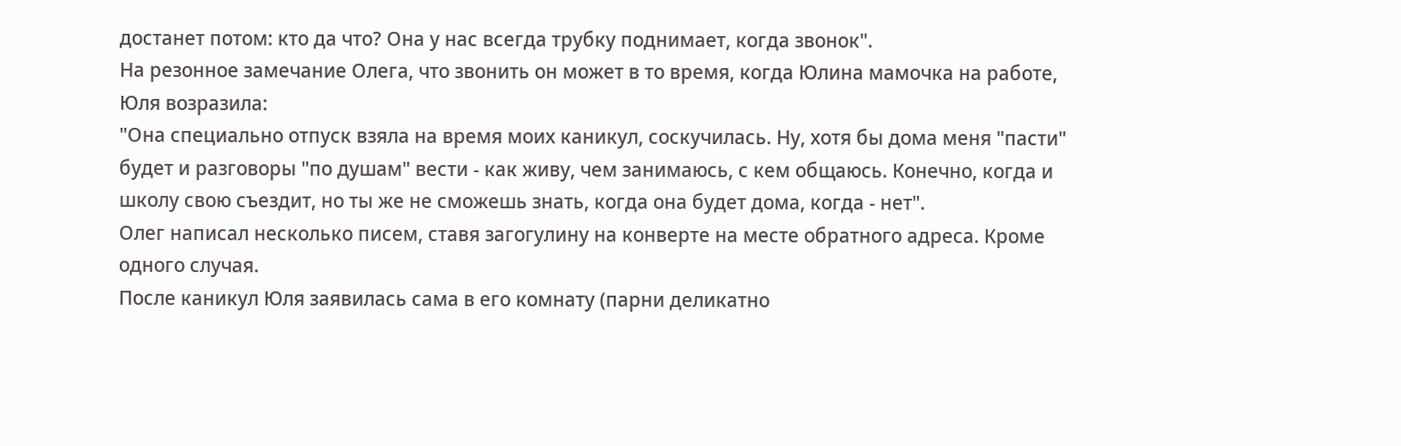достанет потом: кто да что? Она у нас всегда трубку поднимает, когда звонок".
На резонное замечание Олега, что звонить он может в то время, когда Юлина мамочка на работе, Юля возразила:
"Она специально отпуск взяла на время моих каникул, соскучилась. Ну, хотя бы дома меня "пасти" будет и разговоры "по душам" вести - как живу, чем занимаюсь, с кем общаюсь. Конечно, когда и школу свою съездит, но ты же не сможешь знать, когда она будет дома, когда - нет".
Олег написал несколько писем, ставя загогулину на конверте на месте обратного адреса. Кроме одного случая.
После каникул Юля заявилась сама в его комнату (парни деликатно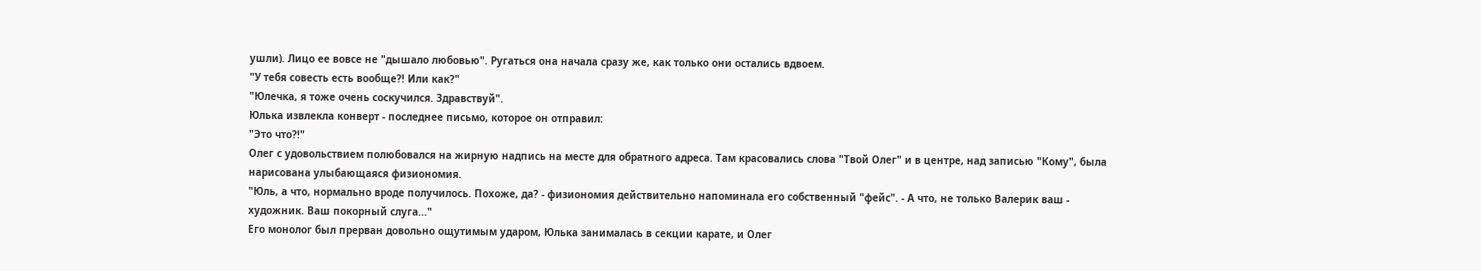ушли). Лицо ее вовсе не "дышало любовью". Ругаться она начала сразу же, как только они остались вдвоем.
"У тебя совесть есть вообще?! Или как?"
"Юлечка, я тоже очень соскучился. Здравствуй".
Юлька извлекла конверт - последнее письмо, которое он отправил:
"Это что?!"
Олег с удовольствием полюбовался на жирную надпись на месте для обратного адреса. Там красовались слова "Твой Олег" и в центре, над записью "Кому", была нарисована улыбающаяся физиономия.
"Юль, а что, нормально вроде получилось. Похоже, да? - физиономия действительно напоминала его собственный "фейс". - А что, не только Валерик ваш - художник. Ваш покорный слуга..."
Его монолог был прерван довольно ощутимым ударом, Юлька занималась в секции карате, и Олег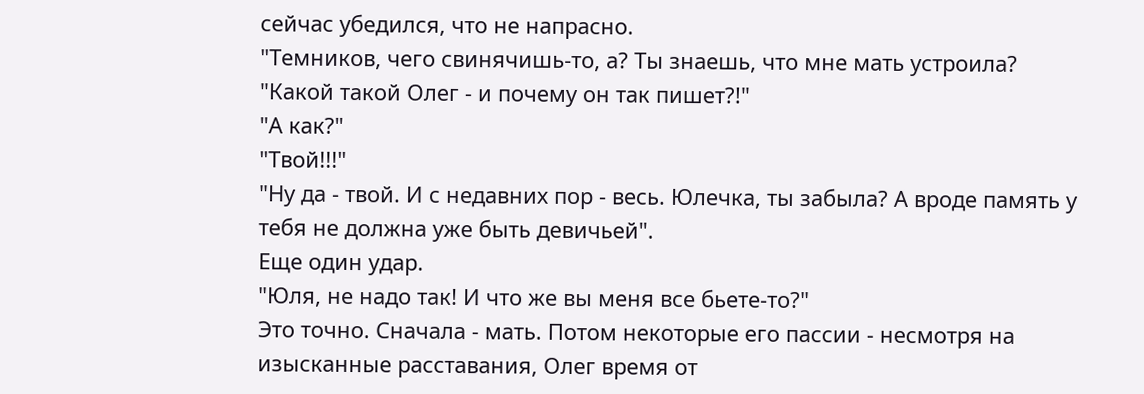сейчас убедился, что не напрасно.
"Темников, чего свинячишь-то, а? Ты знаешь, что мне мать устроила? "Какой такой Олег - и почему он так пишет?!"
"А как?"
"Твой!!!"
"Ну да - твой. И с недавних пор - весь. Юлечка, ты забыла? А вроде память у тебя не должна уже быть девичьей".
Еще один удар.
"Юля, не надо так! И что же вы меня все бьете-то?"
Это точно. Сначала - мать. Потом некоторые его пассии - несмотря на изысканные расставания, Олег время от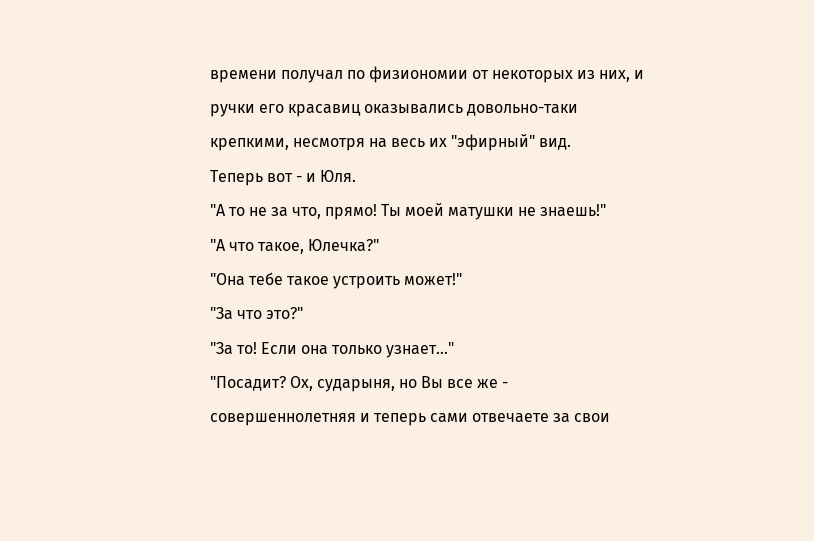времени получал по физиономии от некоторых из них, и ручки его красавиц оказывались довольно-таки крепкими, несмотря на весь их "эфирный" вид.
Теперь вот - и Юля.
"А то не за что, прямо! Ты моей матушки не знаешь!"
"А что такое, Юлечка?"
"Она тебе такое устроить может!"
"За что это?"
"За то! Если она только узнает..."
"Посадит? Ох, сударыня, но Вы все же - совершеннолетняя и теперь сами отвечаете за свои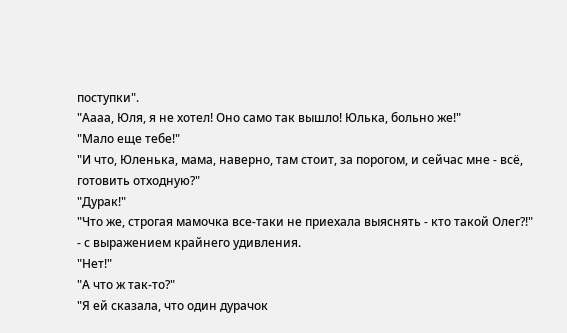поступки".
"Аааа, Юля, я не хотел! Оно само так вышло! Юлька, больно же!"
"Мало еще тебе!"
"И что, Юленька, мама, наверно, там стоит, за порогом, и сейчас мне - всё, готовить отходную?"
"Дурак!"
"Что же, строгая мамочка все-таки не приехала выяснять - кто такой Олег?!" - с выражением крайнего удивления.
"Нет!"
"А что ж так-то?"
"Я ей сказала, что один дурачок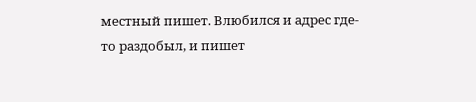местный пишет. Влюбился и адрес где-то раздобыл, и пишет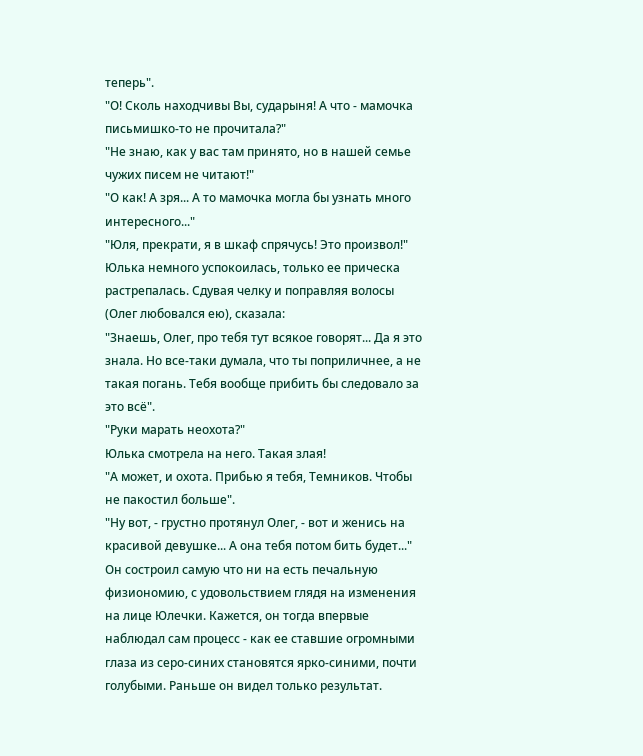теперь".
"О! Сколь находчивы Вы, сударыня! А что - мамочка письмишко-то не прочитала?"
"Не знаю, как у вас там принято, но в нашей семье чужих писем не читают!"
"О как! А зря... А то мамочка могла бы узнать много интересного..."
"Юля, прекрати, я в шкаф спрячусь! Это произвол!"
Юлька немного успокоилась, только ее прическа растрепалась. Сдувая челку и поправляя волосы (Олег любовался ею), сказала:
"Знаешь, Олег, про тебя тут всякое говорят... Да я это знала. Но все-таки думала, что ты поприличнее, а не такая погань. Тебя вообще прибить бы следовало за это всё".
"Руки марать неохота?"
Юлька смотрела на него. Такая злая!
"А может, и охота. Прибью я тебя, Темников. Чтобы не пакостил больше".
"Ну вот, - грустно протянул Олег, - вот и женись на красивой девушке... А она тебя потом бить будет..."
Он состроил самую что ни на есть печальную физиономию, с удовольствием глядя на изменения на лице Юлечки. Кажется, он тогда впервые наблюдал сам процесс - как ее ставшие огромными глаза из серо-синих становятся ярко-синими, почти голубыми. Раньше он видел только результат.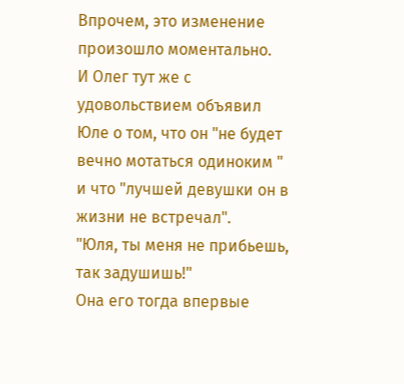Впрочем, это изменение произошло моментально.
И Олег тут же с удовольствием объявил Юле о том, что он "не будет вечно мотаться одиноким " и что "лучшей девушки он в жизни не встречал".
"Юля, ты меня не прибьешь, так задушишь!"
Она его тогда впервые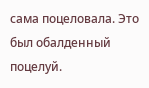сама поцеловала. Это был обалденный поцелуй.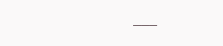___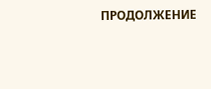ПРОДОЛЖЕНИЕ